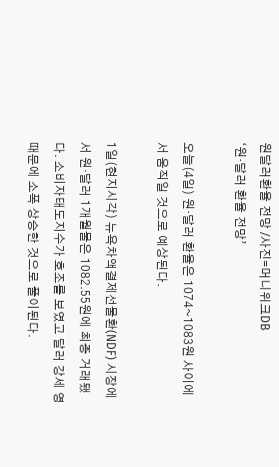원달러환율 전망 /사진=머니위크DB
‘원·달러 환율 전망’

오늘(4일) 원·달러 환율은 1074~1083원 사이에서 움직일 것으로 예상된다.

1일(현지시각) 뉴욕차액결제선물환(NDF) 시장에서 원·달러 1개월물은 1082.55원에 최종 거래됐다. 소비자태도지수가 호조를 보였고 달러 강세 영 때문에 소폭 상승한 것으로 풀이된다.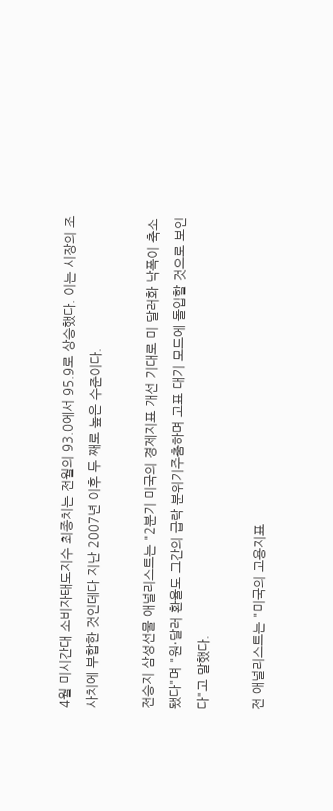4월 미시간대 소비자태도지수 최종치는 전월의 93.0에서 95.9로 상승했다. 이는 시장의 조사치에 부합한 것인데다 지난 2007년 이후 두 째로 높은 수준이다.

전승지 삼성선물 애널리스트는 "2분기 미국의 경제지표 개선 기대로 미 달러화 낙폭이 축소됐다"며 "원·달러 환율도 그간의 급락 분위기주춤하며 고표 대기 모드에 돌입할 것으로 보인다"고 말했다.

전 애널리스트는 "미국의 고용지표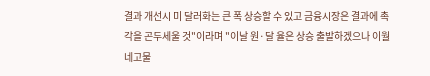결과 개선시 미 달러화는 큰 폭 상승할 수 있고 금융시장은 결과에 촉각을 곤두세울 것"이라며 "이날 원·달 율은 상승 출발하겠으나 이월 네고물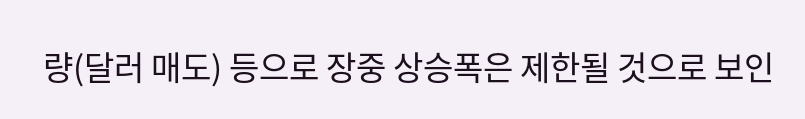량(달러 매도) 등으로 장중 상승폭은 제한될 것으로 보인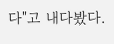다"고 내다봤다.